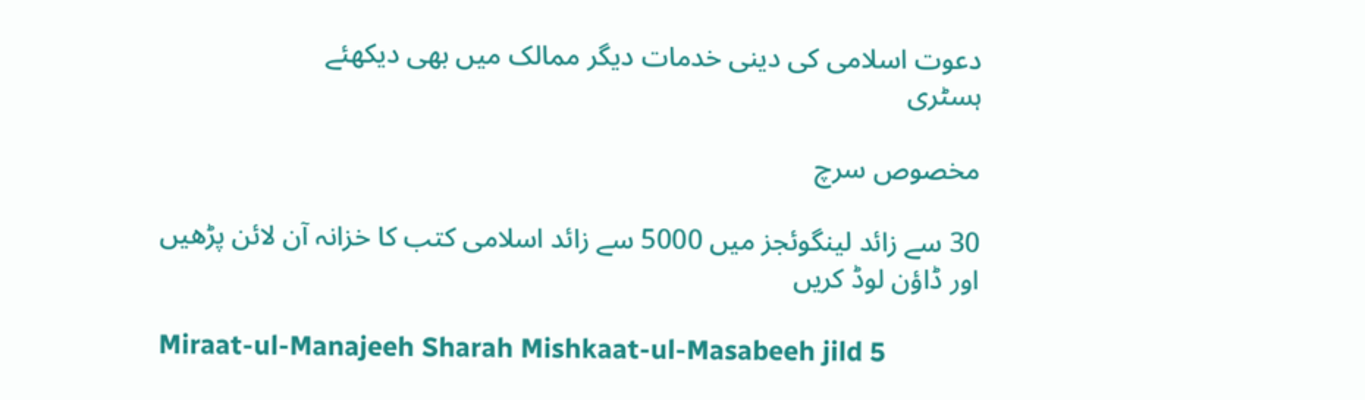دعوت اسلامی کی دینی خدمات دیگر ممالک میں بھی دیکھئے
ہسٹری

مخصوص سرچ

30 سے زائد لینگوئجز میں 5000 سے زائد اسلامی کتب کا خزانہ آن لائن پڑھیں اور ڈاؤن لوڈ کریں

Miraat-ul-Manajeeh Sharah Mishkaat-ul-Masabeeh jild 5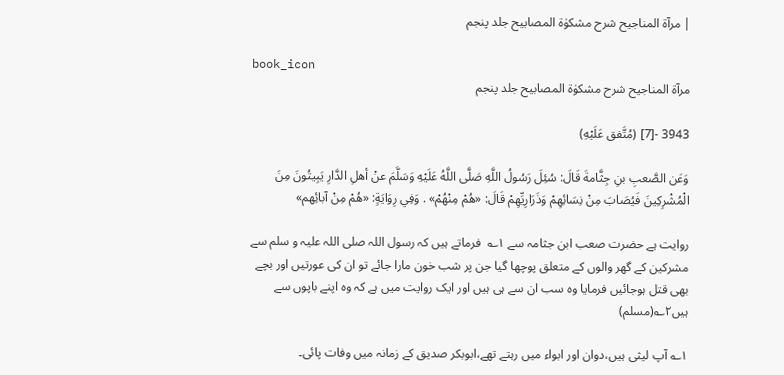| مرآۃ المناجیح شرح مشکوٰۃ المصابیح جلد پنجم

book_icon
مرآۃ المناجیح شرح مشکوٰۃ المصابیح جلد پنجم

3943 -[7] (مُتَّفق عَلَيْهِ)

وَعَن الصَّعبِ بنِ جِثَّامةَ قَالَ: سُئِلَ رَسُولُ اللَّهِ صَلَّى اللَّهُ عَلَيْهِ وَسَلَّمَ عنْ أهلِ الدَّارِ يَبِيتُونَ مِنَ الْمُشْرِكِينَ فَيُصَابَ مِنْ نِسَائِهِمْ وَذَرَارِيِّهِمْ قَالَ: «هُمْ مِنْهُمْ» . وَفِي رِوَايَةٍ: «هُمْ مِنْ آبائِهم»

روایت ہے حضرت صعب ابن جثامہ سے ۱؎  فرماتے ہیں کہ رسول اللہ صلی اللہ علیہ و سلم سے مشرکین کے گھر والوں کے متعلق پوچھا گیا جن پر شب خون مارا جائے تو ان کی عورتیں اور بچے بھی قتل ہوجائیں فرمایا وہ سب ان سے ہی ہیں اور ایک روایت میں ہے کہ وہ اپنے باپوں سے ہیں۲؎(مسلم)

۱؎ آپ لیثی ہیں،دوان اور ابواء میں رہتے تھے،ابوبکر صدیق کے زمانہ میں وفات پائی۔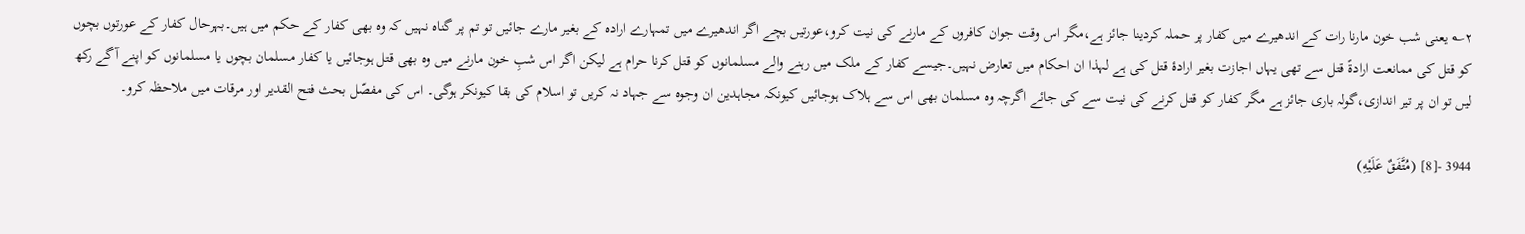۲؎ یعنی شب خون مارنا رات کے اندھیرے میں کفار پر حملہ کردینا جائز ہے،مگر اس وقت جوان کافروں کے مارنے کی نیت کرو،عورتیں بچے اگر اندھیرے میں تمہارے ارادہ کے بغیر مارے جائیں تو تم پر گناہ نہیں کہ وہ بھی کفار کے حکم میں ہیں۔بہرحال کفار کے عورتوں بچوں کو قتل کی ممانعت ارادۃً قتل سے تھی یہاں اجازت بغیر ارادۂ قتل کی ہے لہذا ان احکام میں تعارض نہیں۔جیسے کفار کے ملک میں رہنے والے مسلمانوں کو قتل کرنا حرام ہے لیکن اگر اس شبِ خون مارنے میں وہ بھی قتل ہوجائیں یا کفار مسلمان بچوں یا مسلمانوں کو اپنے آگے رکھ لیں تو ان پر تیر اندازی،گولہ باری جائز ہے مگر کفار کو قتل کرنے کی نیت سے کی جائے اگرچہ وہ مسلمان بھی اس سے ہلاک ہوجائیں کیونکہ مجاہدین ان وجوہ سے جہاد نہ کریں تو اسلام کی بقا کیونکر ہوگی۔ اس کی مفصّل بحث فتح القدیر اور مرقات میں ملاحظہ کرو۔

3944 -[8] (مُتَّفَقٌ عَلَيْهِ)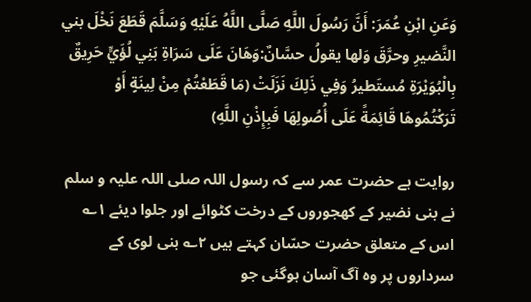وَعَنِ ابْنِ عُمَرَ: أَنَّ رَسُولَ اللَّهِ صَلَّى اللَّهُ عَلَيْهِ وَسَلَّمَ قَطَعَ نَخْلَ بني النَّضيرِ وحرَّقَ وَلها يقولُ حسَّانٌ:وَهَانَ عَلَى سَرَاةِ بَنِي لُؤَيٍّ حَرِيقٌ بِالْبُوَيْرَةِ مُستَطيرُ وَفِي ذَلِكَ نَزَلَتْ (مَا قَطَعْتُمْ مِنْ لِينَةٍ أَوْ تَرَكْتُمُوهَا قَائِمَةً عَلَى أُصُولِهَا فَبِإِذْنِ اللَّهِ)

روایت ہے حضرت عمر سے کہ رسول اللہ صلی اللہ علیہ و سلم نے بنی نضیر کے کھجوروں کے درخت کٹوائے اور جلوا دیئے ۱؎ اس کے متعلق حضرت حسّان کہتے ہیں ۲؎ بنی لوی کے سرداروں پر وہ آگ آسان ہوگئی جو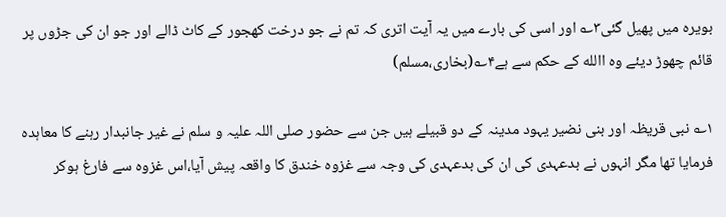بویرہ میں پھیل گئی۳؎ اور اسی کی بارے میں یہ آیت اتری کہ تم نے جو درخت کھجور کے کاٹ ڈالے اور جو ان کی جڑوں پر قائم چھوڑ دیئے وہ االله کے حکم سے ہے۴؎(بخاری،مسلم)

۱؎ نبی قریظہ اور بنی نضیر یہود مدینہ کے دو قبیلے ہیں جن سے حضور صلی اللہ علیہ و سلم نے غیر جانبدار رہنے کا معاہدہ فرمایا تھا مگر انہوں نے بدعہدی کی ان کی بدعہدی کی وجہ سے غزوہ خندق کا واقعہ پیش آیا،اس غزوہ سے فارغ ہوکر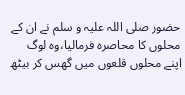حضور صلی اللہ علیہ و سلم نے ان کے محلوں کا محاصرہ فرمالیا،وہ لوگ اپنے محلوں قلعوں میں گھس کر بیٹھ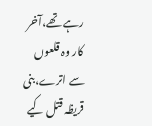رہے تھے،آخر کار وہ قلعوں سے اترے،بنی قریظہ قتل کیے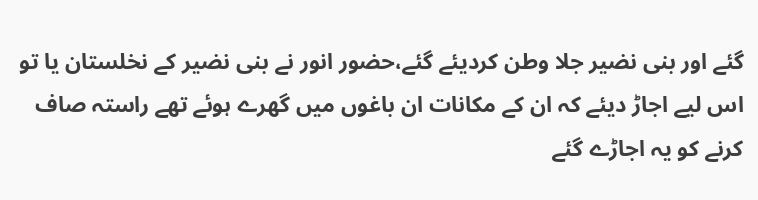گئے اور بنی نضیر جلا وطن کردیئے گئے،حضور انور نے بنی نضیر کے نخلستان یا تو اس لیے اجاڑ دیئے کہ ان کے مکانات ان باغوں میں گھرے ہوئے تھے راستہ صاف کرنے کو یہ اجاڑے گئے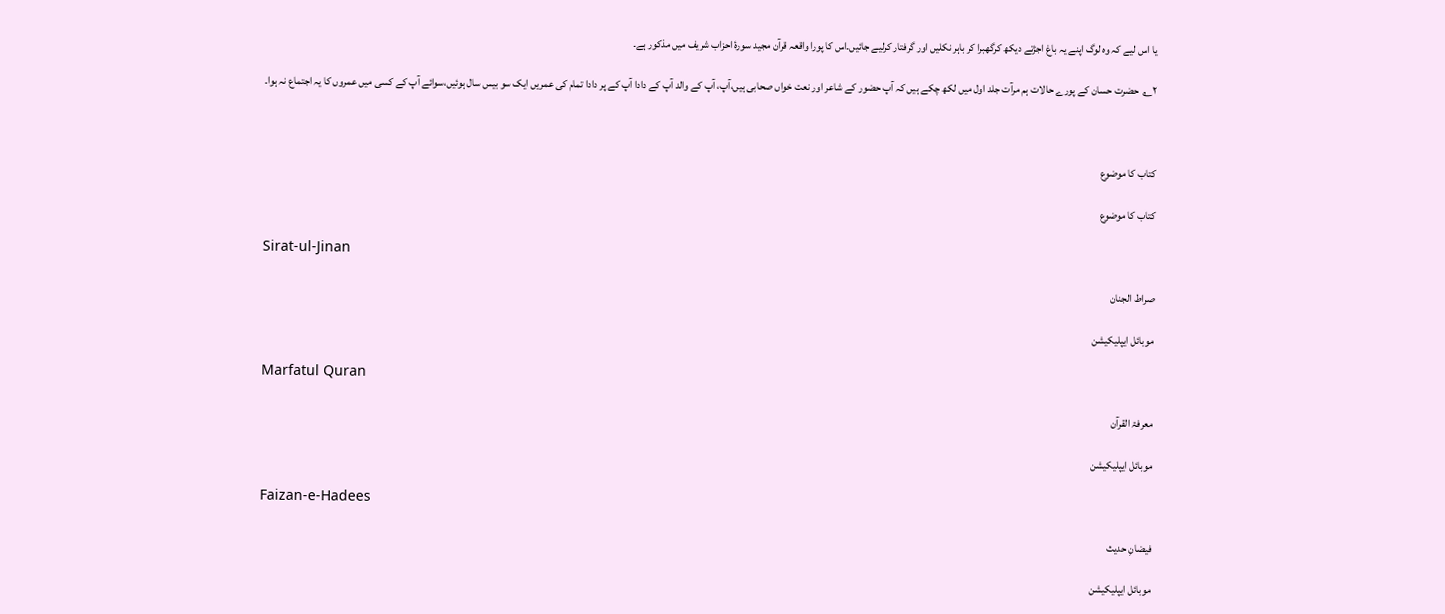یا اس لیے کہ وہ لوگ اپنے یہ باغ اجڑتے دیکھ کرگھبرا کر باہر نکلیں اور گرفتار کرلیے جائیں۔اس کا پورا واقعہ قرآن مجید سورۂ احزاب شریف میں مذکور ہے۔

۲؎  حضرت حسان کے پورے حالات ہم مرآت جلد اول میں لکھ چکے ہیں کہ آپ حضور کے شاعر اور نعت خواں صحابی ہیں،آپ، آپ کے والد آپ کے دادا آپ کے پر دادا تمام کی عمریں ایک سو بیس سال ہوئیں،سوائے آپ کے کسی میں عمروں کا یہ اجتماع نہ ہوا۔



کتاب کا موضوع

کتاب کا موضوع

Sirat-ul-Jinan

صراط الجنان

موبائل ایپلیکیشن

Marfatul Quran

معرفۃ القرآن

موبائل ایپلیکیشن

Faizan-e-Hadees

فیضانِ حدیث

موبائل ایپلیکیشن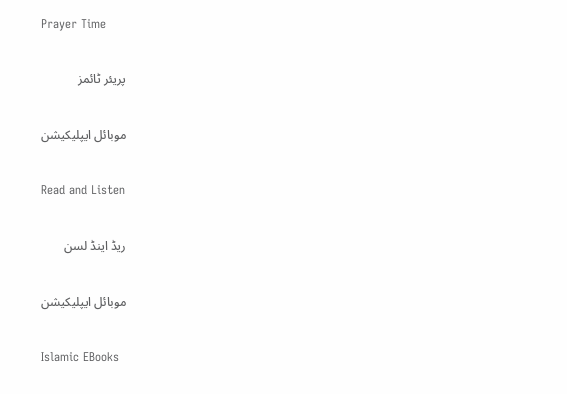Prayer Time

پریئر ٹائمز

موبائل ایپلیکیشن

Read and Listen

ریڈ اینڈ لسن

موبائل ایپلیکیشن

Islamic EBooks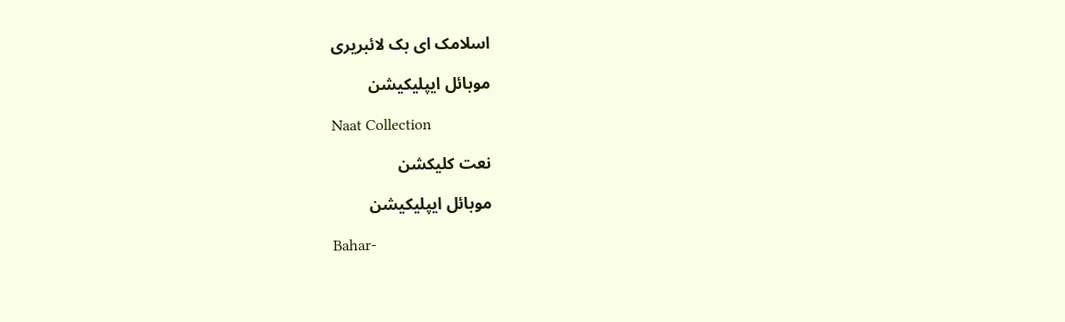اسلامک ای بک لائبریری

موبائل ایپلیکیشن

Naat Collection

نعت کلیکشن

موبائل ایپلیکیشن

Bahar-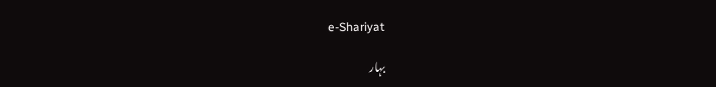e-Shariyat

بہار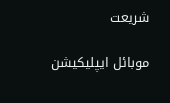شریعت

موبائل ایپلیکیشن